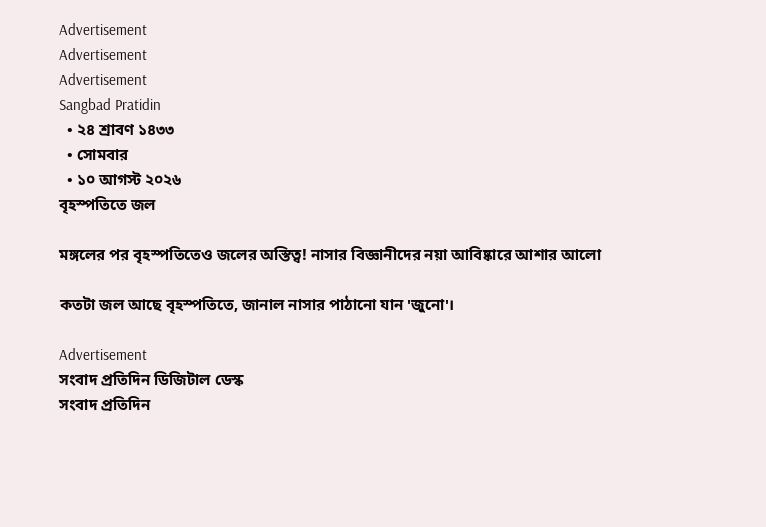Advertisement
Advertisement
Advertisement
Sangbad Pratidin
  • ২৪ শ্রাবণ ১৪৩৩
  • সোমবার
  • ১০ আগস্ট ২০২৬
বৃহস্পতিতে জল

মঙ্গলের পর বৃহস্পতিতেও জলের অস্তিত্ব! নাসার বিজ্ঞানীদের নয়া আবিষ্কারে আশার আলো

কতটা জল আছে বৃহস্পতিতে, জানাল নাসার পাঠানো যান 'জুনো'।

Advertisement
সংবাদ প্রতিদিন ডিজিটাল ডেস্ক
সংবাদ প্রতিদিন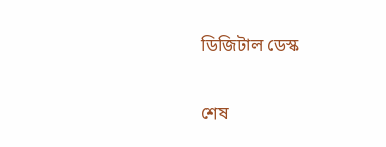ডিজিটাল ডেস্ক

শেষ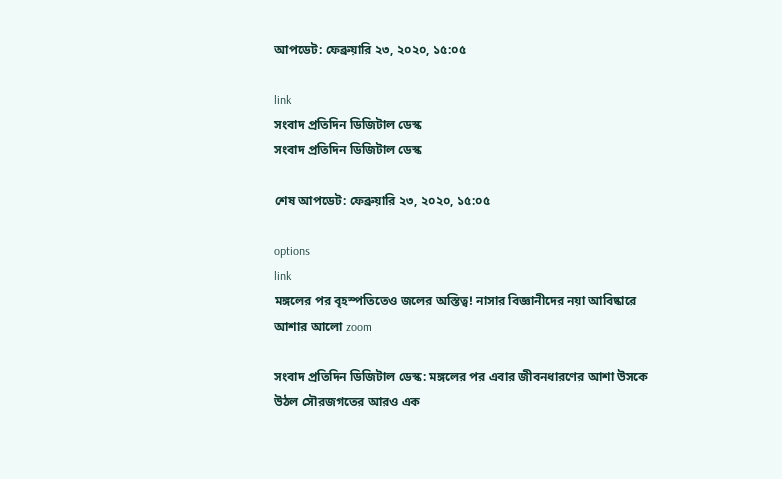আপডেট: ফেব্রুয়ারি ২৩, ২০২০, ১৫:০৫

link
সংবাদ প্রতিদিন ডিজিটাল ডেস্ক
সংবাদ প্রতিদিন ডিজিটাল ডেস্ক

শেষ আপডেট: ফেব্রুয়ারি ২৩, ২০২০, ১৫:০৫

options
link
মঙ্গলের পর বৃহস্পতিতেও জলের অস্তিত্ব! নাসার বিজ্ঞানীদের নয়া আবিষ্কারে আশার আলো zoom

সংবাদ প্রতিদিন ডিজিটাল ডেস্ক: মঙ্গলের পর এবার জীবনধারণের আশা উসকে উঠল সৌরজগতের আরও এক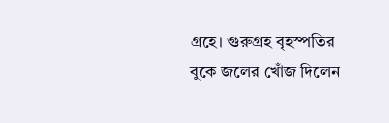গ্রহে। গুরুগ্রহ বৃহস্পতির বুকে জলের খোঁজ দিলেন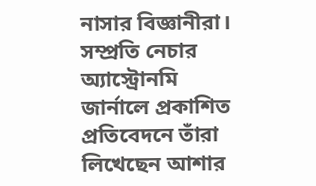নাসার বিজ্ঞানীরা। সম্প্রতি নেচার অ্যাস্ট্রোনমি জার্নালে প্রকাশিত প্রতিবেদনে তাঁরা লিখেছেন আশার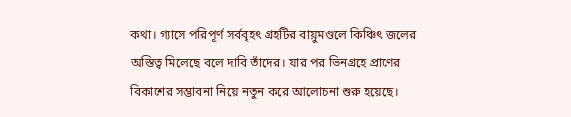কথা। গ্যাসে পরিপূর্ণ সর্ববৃহৎ গ্রহটির বায়ুমণ্ডলে কিঞ্চিৎ জলের অস্তিত্ব মিলেছে বলে দাবি তাঁদের। যার পর ভিনগ্রহে প্রাণের বিকাশের সম্ভাবনা নিয়ে নতুন করে আলোচনা শুরু হয়েছে।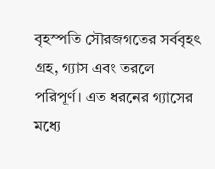বৃহস্পতি সৌরজগতের সর্ববৃহৎ গ্রহ, গ্যাস এবং তরলে পরিপূর্ণ। এত ধরনের গ্যাসের মধ্যে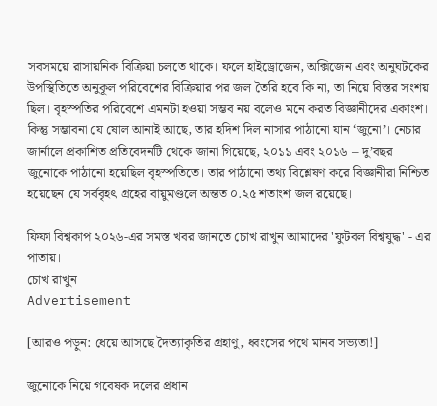সবসময়ে রাসায়নিক বিক্রিয়া চলতে থাকে। ফলে হাইড্রোজেন, অক্সিজেন এবং অনুঘটকের উপস্থিতিতে অনুকূল পরিবেশের বিক্রিয়ার পর জল তৈরি হবে কি না, তা নিয়ে বিস্তর সংশয় ছিল। বৃহস্পতির পরিবেশে এমনটা হওয়া সম্ভব নয় বলেও মনে করত বিজ্ঞানীদের একাংশ। কিন্তু সম্ভাবনা যে ষোল আনাই আছে, তার হদিশ দিল নাসার পাঠানো যান ‘জুনো’। নেচার জার্নালে প্রকাশিত প্রতিবেদনটি থেকে জানা গিয়েছে, ২০১১ এবং ২০১৬ – দু’বছর জুনোকে পাঠানো হয়েছিল বৃহস্পতিতে। তার পাঠানো তথ্য বিশ্লেষণ করে বিজ্ঞানীরা নিশ্চিত হয়েছেন যে সর্ববৃহৎ গ্রহের বায়ুমণ্ডলে অন্তত ০.২৫ শতাংশ জল রয়েছে।

ফিফা বিশ্বকাপ ২০২৬-এর সমস্ত খবর জানতে চোখ রাখুন আমাদের 'ফুটবল বিশ্বযুদ্ধ' - এর পাতায়।
চোখ রাখুন
Advertisement

[আরও পড়ুন: ধেয়ে আসছে দৈত্যাকৃতির গ্রহাণু, ধ্বংসের পথে মানব সভ্যতা!]

জুনোকে নিয়ে গবেষক দলের প্রধান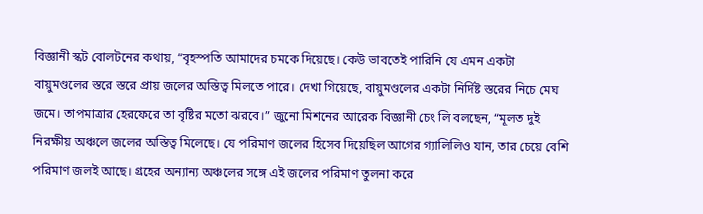বিজ্ঞানী স্কট বোলটনের কথায়, “বৃহস্পতি আমাদের চমকে দিয়েছে। কেউ ভাবতেই পারিনি যে এমন একটা বায়ুমণ্ডলের স্তরে স্তরে প্রায় জলের অস্তিত্ব মিলতে পারে। দেখা গিয়েছে, বায়ুমণ্ডলের একটা নির্দিষ্ট স্তরের নিচে মেঘ জমে। তাপমাত্রার হেরফেরে তা বৃষ্টির মতো ঝরবে।” জুনো মিশনের আরেক বিজ্ঞানী চেং লি বলছেন, “মূলত দুই নিরক্ষীয় অঞ্চলে জলের অস্তিত্ব মিলেছে। যে পরিমাণ জলের হিসেব দিয়েছিল আগের গ্যালিলিও যান, তার চেয়ে বেশি পরিমাণ জলই আছে। গ্রহের অন্যান্য অঞ্চলের সঙ্গে এই জলের পরিমাণ তুলনা করে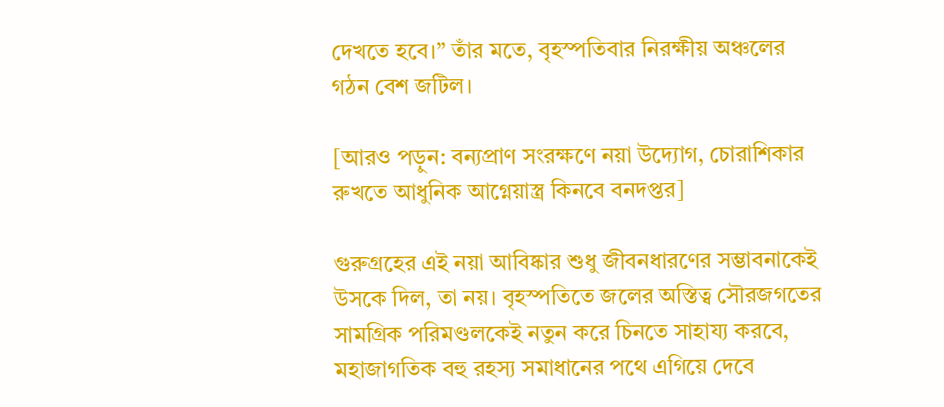দেখতে হবে।” তাঁর মতে, বৃহস্পতিবার নিরক্ষীয় অঞ্চলের গঠন বেশ জটিল।

[আরও পড়ুন: বন্যপ্রাণ সংরক্ষণে নয়া উদ্যোগ, চোরাশিকার রুখতে আধুনিক আগ্নেয়াস্ত্র কিনবে বনদপ্তর]

গুরুগ্রহের এই নয়া আবিষ্কার শুধু জীবনধারণের সম্ভাবনাকেই উসকে দিল, তা নয়। বৃহস্পতিতে জলের অস্তিত্ব সৌরজগতের সামগ্রিক পরিমণ্ডলকেই নতুন করে চিনতে সাহায্য করবে, মহাজাগতিক বহু রহস্য সমাধানের পথে এগিয়ে দেবে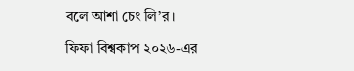বলে আশা চেং লি’র।

ফিফা বিশ্বকাপ ২০২৬-এর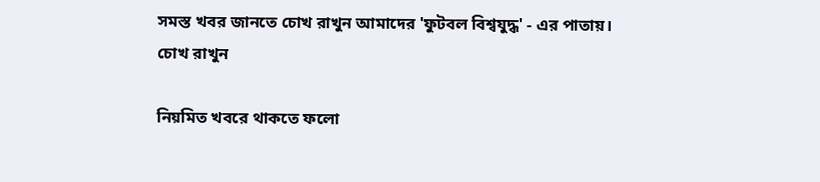সমস্ত খবর জানতে চোখ রাখুন আমাদের 'ফুটবল বিশ্বযুদ্ধ' - এর পাতায়।
চোখ রাখুন

নিয়মিত খবরে থাকতে ফলো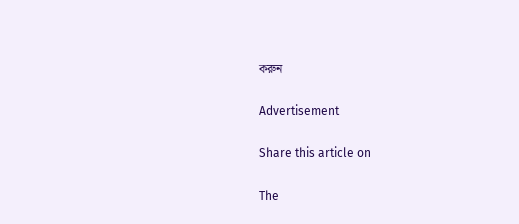করুন

Advertisement

Share this article on

The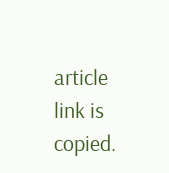article link is copied.